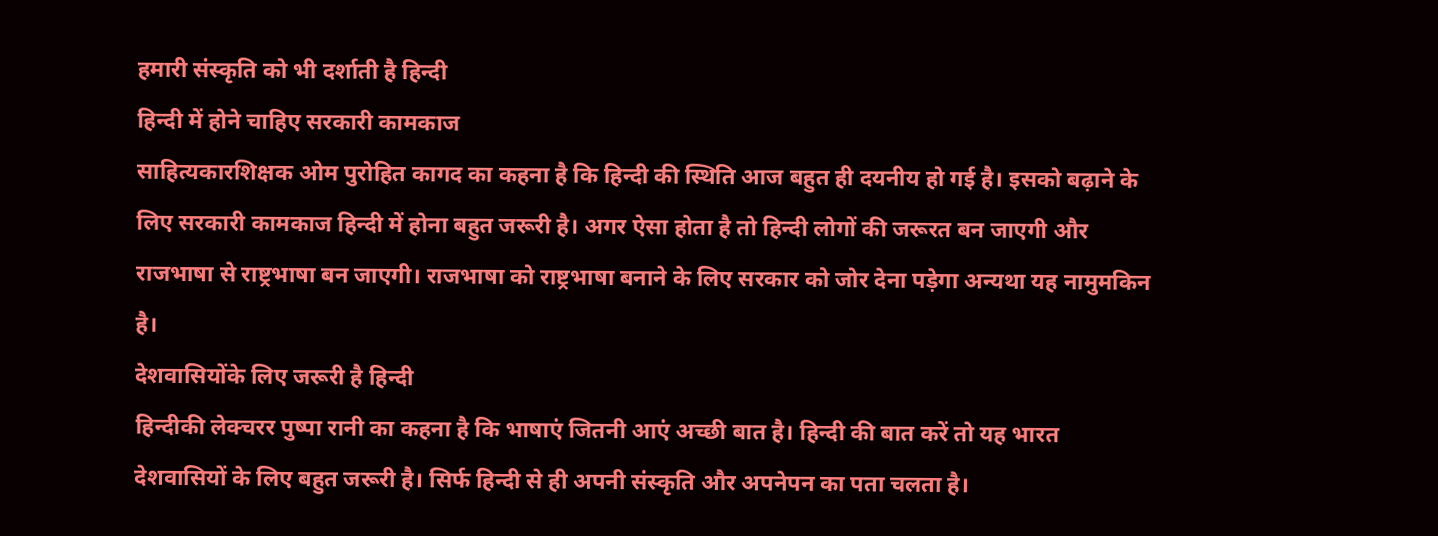हमारी संस्कृति को भी दर्शाती है हिन्दी
हिन्दी में होने चाहिए सरकारी कामकाज
साहित्यकारशिक्षक ओम पुरोहित कागद का कहना है कि हिन्दी की स्थिति आज बहुत ही दयनीय हो गई है। इसको बढ़ाने के लिए सरकारी कामकाज हिन्दी में होना बहुत जरूरी है। अगर ऐसा होता है तो हिन्दी लोगों की जरूरत बन जाएगी और राजभाषा से राष्ट्रभाषा बन जाएगी। राजभाषा को राष्ट्रभाषा बनाने के लिए सरकार को जोर देना पड़ेगा अन्यथा यह नामुमकिन है।
देशवासियोंके लिए जरूरी है हिन्दी
हिन्दीकी लेक्चरर पुष्पा रानी का कहना है कि भाषाएं जितनी आएं अच्छी बात है। हिन्दी की बात करें तो यह भारत देशवासियों के लिए बहुत जरूरी है। सिर्फ हिन्दी से ही अपनी संस्कृति और अपनेपन का पता चलता है।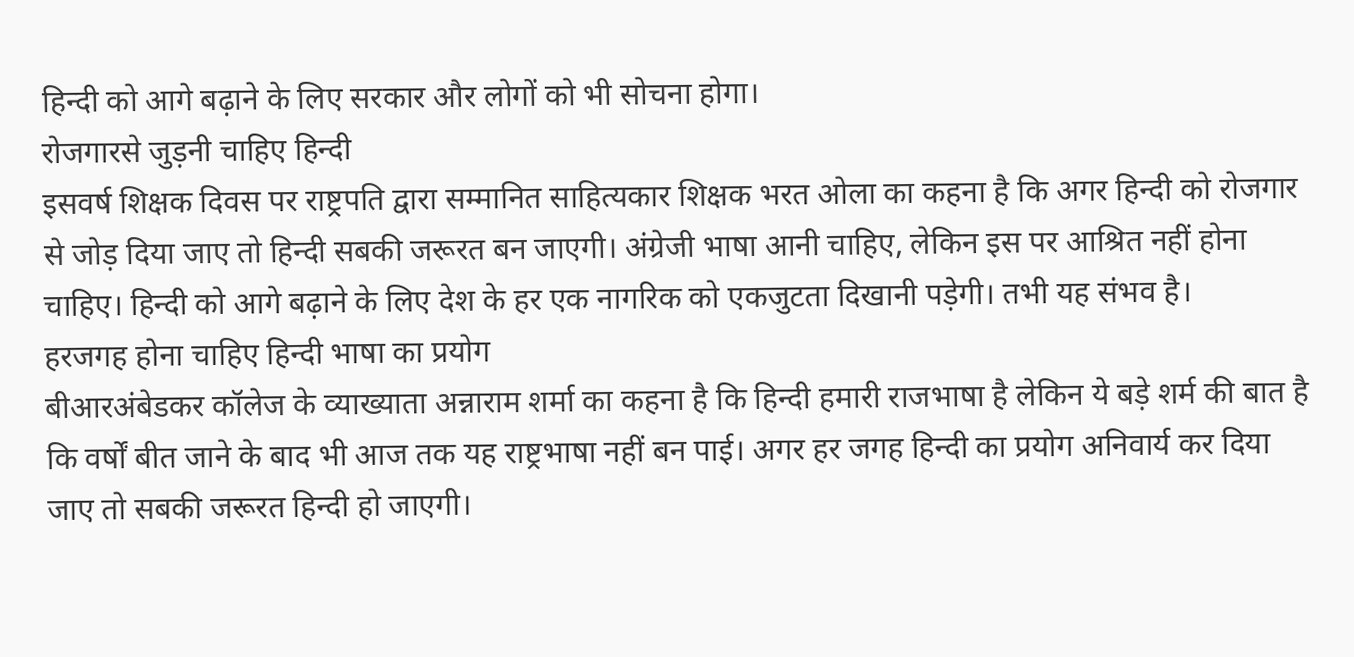हिन्दी को आगे बढ़ाने के लिए सरकार और लोगों को भी सोचना होगा।
रोजगारसे जुड़नी चाहिए हिन्दी
इसवर्ष शिक्षक दिवस पर राष्ट्रपति द्वारा सम्मानित साहित्यकार शिक्षक भरत ओला का कहना है कि अगर हिन्दी को रोजगार से जोड़ दिया जाए तो हिन्दी सबकी जरूरत बन जाएगी। अंग्रेजी भाषा आनी चाहिए, लेकिन इस पर आश्रित नहीं होना चाहिए। हिन्दी को आगे बढ़ाने के लिए देश के हर एक नागरिक को एकजुटता दिखानी पड़ेगी। तभी यह संभव है।
हरजगह होना चाहिए हिन्दी भाषा का प्रयोग
बीआरअंबेडकर कॉलेज के व्याख्याता अन्नाराम शर्मा का कहना है कि हिन्दी हमारी राजभाषा है लेकिन ये बड़े शर्म की बात है कि वर्षों बीत जाने के बाद भी आज तक यह राष्ट्रभाषा नहीं बन पाई। अगर हर जगह हिन्दी का प्रयोग अनिवार्य कर दिया जाए तो सबकी जरूरत हिन्दी हो जाएगी।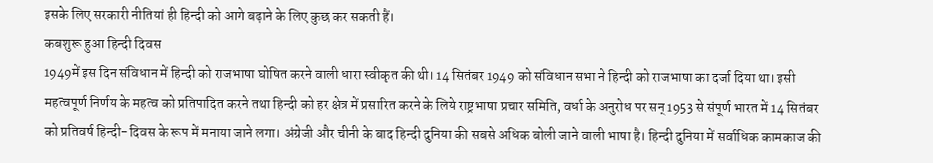इसके लिए सरकारी नीतियां ही हिन्दी को आगे बढ़ाने के लिए कुछ कर सकती हैं।
कबशुरू हुआ हिन्दी दिवस
1949में इस दिन संविधान में हिन्दी को राजभाषा घोषित करने वाली धारा स्वीकृत की थी। 14 सितंबर 1949 को संविधान सभा ने हिन्दी को राजभाषा का दर्जा दिया था। इसी महत्वपूर्ण निर्णय के महत्व को प्रतिपादित करने तथा हिन्दी को हर क्षेत्र में प्रसारित करने के लिये राष्ट्रभाषा प्रचार समिति, वर्धा के अनुरोध पर सन् 1953 से संपूर्ण भारत में 14 सितंबर को प्रतिवर्ष हिन्दी-दिवस के रूप में मनाया जाने लगा। अंग्रेजी और चीनी के बाद हिन्दी दुनिया की सबसे अधिक बोली जाने वाली भाषा है। हिन्दी दुनिया में सर्वाधिक कामकाज की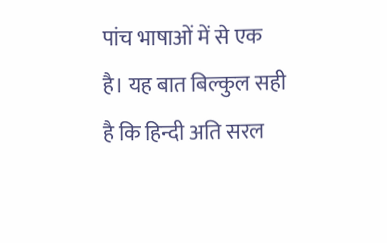पांच भाषाओं में से एक है। यह बात बिल्कुल सही है कि हिन्दी अति सरल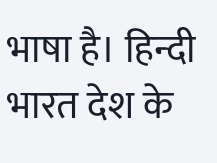भाषा है। हिन्दी भारत देश के